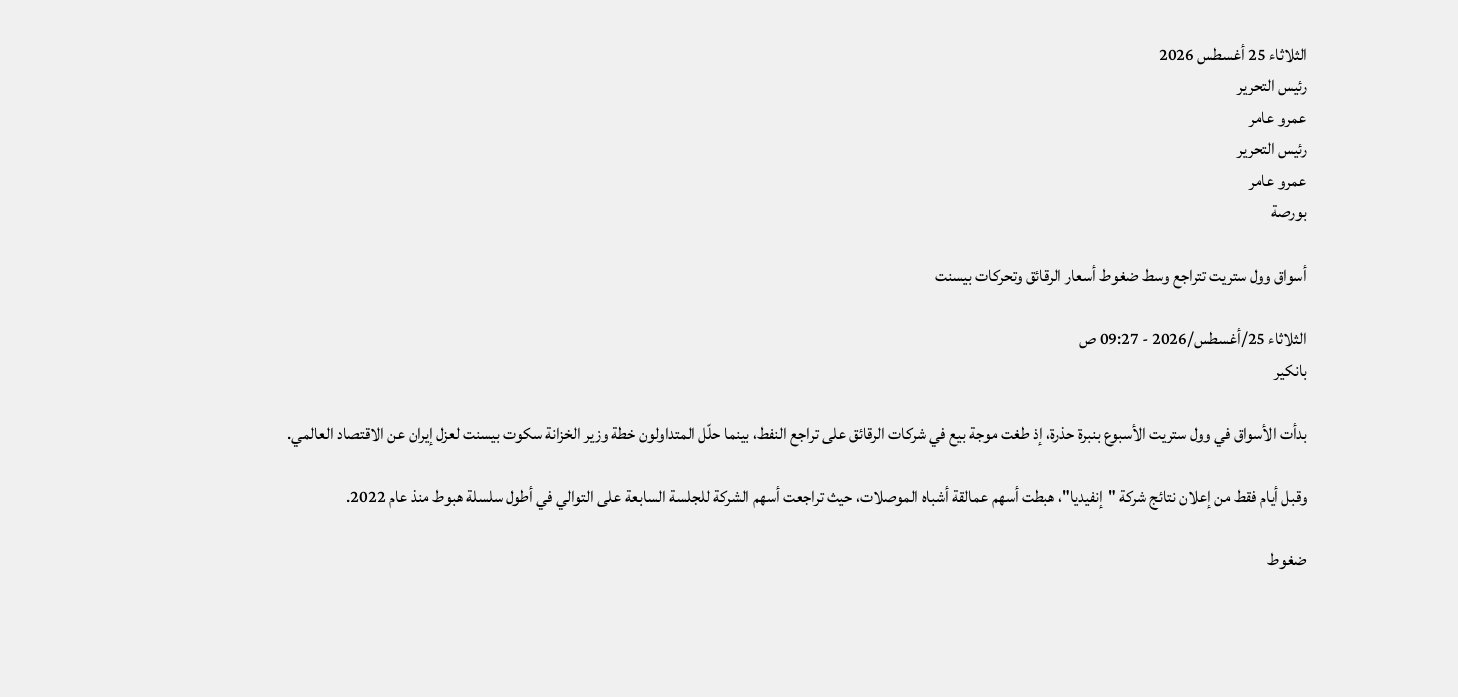الثلاثاء 25 أغسطس 2026
رئيس التحرير
عمرو عامر
رئيس التحرير
عمرو عامر
بورصة

أسواق وول ستريت تتراجع وسط ضغوط أسعار الرقائق وتحركات بيسنت

الثلاثاء 25/أغسطس/2026 - 09:27 ص
بانكير

بدأت الأسواق في وول ستريت الأسبوع بنبرة حذرة، إذ طغت موجة بيع في شركات الرقائق على تراجع النفط، بينما حلّل المتداولون خطة وزير الخزانة سكوت بيسنت لعزل إيران عن الاقتصاد العالمي.

وقبل أيام فقط من إعلان نتائج شركة "إنفيديا"، هبطت أسهم عمالقة أشباه الموصلات، حيث تراجعت أسهم الشركة للجلسة السابعة على التوالي في أطول سلسلة هبوط منذ عام 2022.

ضغوط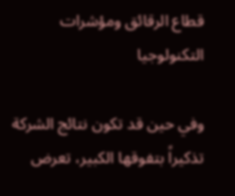قطاع الرقائق ومؤشرات التكنولوجيا

وفي حين قد تكون نتائج الشركة تذكيراً بتفوقها الكبير، تعرض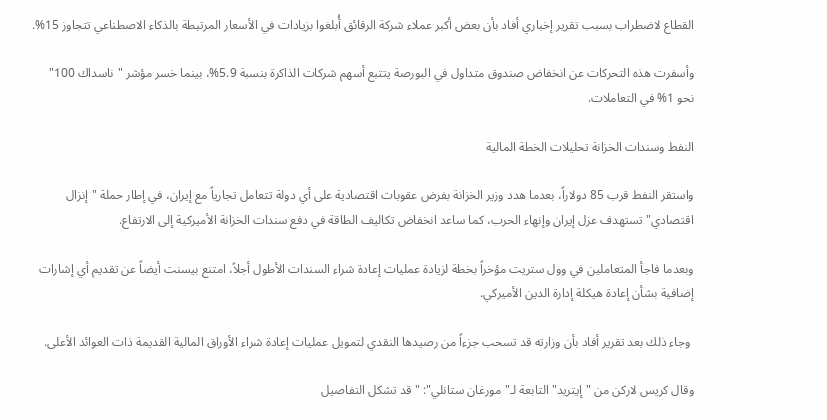القطاع لاضطراب بسبب تقرير إخباري أفاد بأن بعض أكبر عملاء شركة الرقائق أُبلغوا بزيادات في الأسعار المرتبطة بالذكاء الاصطناعي تتجاوز 15%.

وأسفرت هذه التحركات عن انخفاض صندوق متداول في البورصة يتتبع أسهم شركات الذاكرة بنسبة 5.9%، بينما خسر مؤشر "ناسداك 100" نحو 1% في التعاملات.

النفط وسندات الخزانة تحليلات الخطة المالية

واستقر النفط قرب 85 دولاراً، بعدما هدد وزير الخزانة بفرض عقوبات اقتصادية على أي دولة تتعامل تجارياً مع إيران، في إطار حملة "إنزال اقتصادي" تستهدف عزل إيران وإنهاء الحرب، كما ساعد انخفاض تكاليف الطاقة في دفع سندات الخزانة الأميركية إلى الارتفاع.

وبعدما فاجأ المتعاملين في وول ستريت مؤخراً بخطة لزيادة عمليات إعادة شراء السندات الأطول أجلاً، امتنع بيسنت أيضاً عن تقديم أي إشارات إضافية بشأن إعادة هيكلة إدارة الدين الأميركي.

 وجاء ذلك بعد تقرير أفاد بأن وزارته قد تسحب جزءاً من رصيدها النقدي لتمويل عمليات إعادة شراء الأوراق المالية القديمة ذات العوائد الأعلى.

وقال كريس لاركن من "إيتريد" التابعة لـ"مورغان ستانلي": "قد تشكل التفاصيل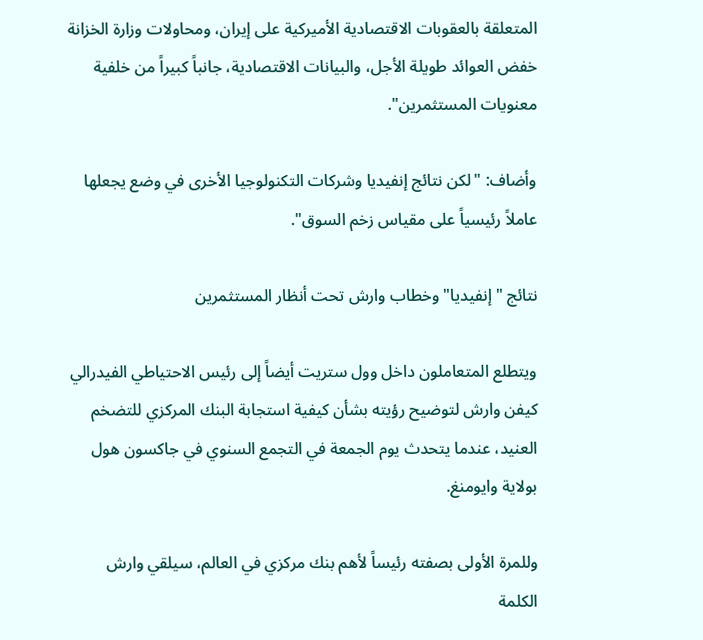المتعلقة بالعقوبات الاقتصادية الأميركية على إيران، ومحاولات وزارة الخزانة خفض العوائد طويلة الأجل، والبيانات الاقتصادية، جانباً كبيراً من خلفية معنويات المستثمرين".

وأضاف: "لكن نتائج إنفيديا وشركات التكنولوجيا الأخرى في وضع يجعلها عاملاً رئيسياً على مقياس زخم السوق".

نتائج "إنفيديا" وخطاب وارش تحت أنظار المستثمرين

ويتطلع المتعاملون داخل وول ستريت أيضاً إلى رئيس الاحتياطي الفيدرالي كيفن وارش لتوضيح رؤيته بشأن كيفية استجابة البنك المركزي للتضخم العنيد، عندما يتحدث يوم الجمعة في التجمع السنوي في جاكسون هول بولاية وايومنغ.

وللمرة الأولى بصفته رئيساً لأهم بنك مركزي في العالم، سيلقي وارش الكلمة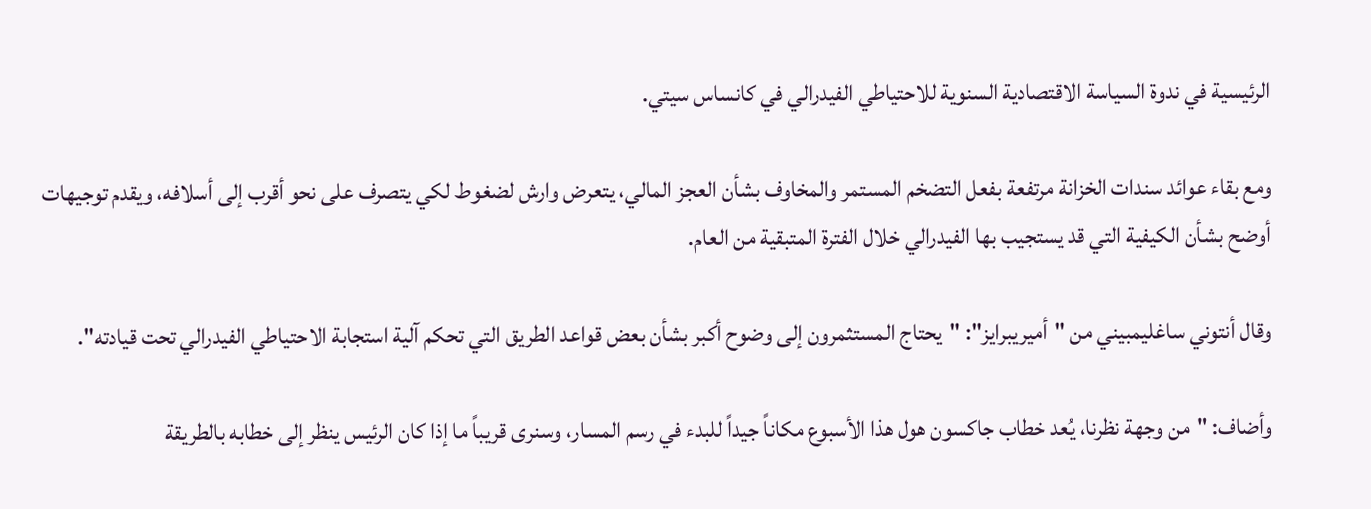الرئيسية في ندوة السياسة الاقتصادية السنوية للاحتياطي الفيدرالي في كانساس سيتي.

ومع بقاء عوائد سندات الخزانة مرتفعة بفعل التضخم المستمر والمخاوف بشأن العجز المالي، يتعرض وارش لضغوط لكي يتصرف على نحو أقرب إلى أسلافه، ويقدم توجيهات أوضح بشأن الكيفية التي قد يستجيب بها الفيدرالي خلال الفترة المتبقية من العام.

وقال أنتوني ساغليمبيني من "أميريبرايز": "يحتاج المستثمرون إلى وضوح أكبر بشأن بعض قواعد الطريق التي تحكم آلية استجابة الاحتياطي الفيدرالي تحت قيادته".

وأضاف: "من وجهة نظرنا، يُعد خطاب جاكسون هول هذا الأسبوع مكاناً جيداً للبدء في رسم المسار، وسنرى قريباً ما إذا كان الرئيس ينظر إلى خطابه بالطريقة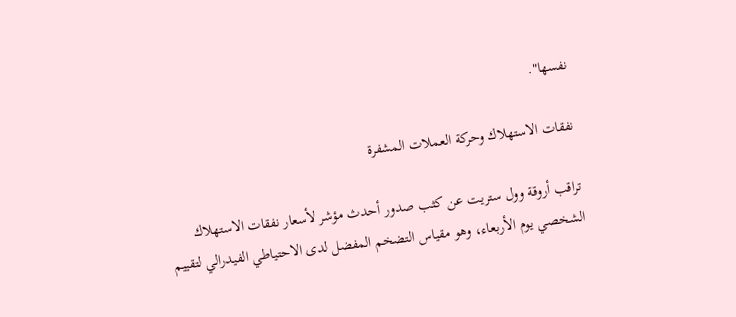نفسها".

نفقات الاستهلاك وحركة العملات المشفرة

تراقب أروقة وول ستريت عن كثب صدور أحدث مؤشر لأسعار نفقات الاستهلاك الشخصي يوم الأربعاء، وهو مقياس التضخم المفضل لدى الاحتياطي الفيدرالي لتقييم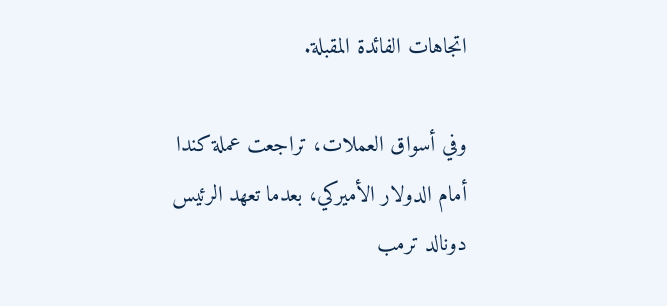اتجاهات الفائدة المقبلة.

وفي أسواق العملات، تراجعت عملة كندا أمام الدولار الأميركي، بعدما تعهد الرئيس دونالد ترمب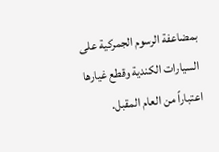بمضاعفة الرسوم الجمركية على السيارات الكندية وقطع غيارها اعتباراً من العام المقبل.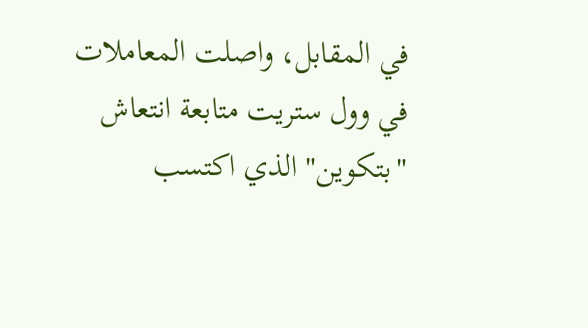في المقابل، واصلت المعاملات في وول ستريت متابعة انتعاش "بتكوين" الذي اكتسب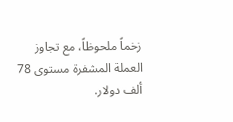زخماً ملحوظاً، مع تجاوز العملة المشفرة مستوى 78 ألف دولار.